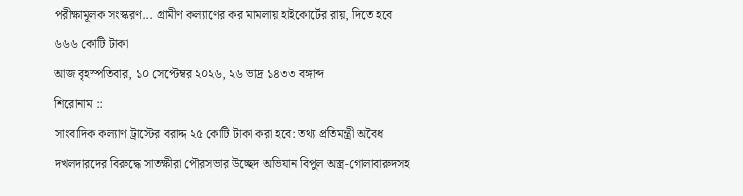পরীক্ষামূলক সংস্করণ... গ্রামীণ কল্যাণের কর মামলায় হাইকোর্টের রায়, দিতে হবে ৬৬৬ কোটি টাকা
আজ বৃহস্পতিবার, ১০ সেপ্টেম্বর ২০২৬, ২৬ ভাদ্র ১৪৩৩ বঙ্গাব্দ
শিরোনাম ::
সাংবাদিক কল্যাণ ট্রাস্টের বরাদ্দ ২৫ কোটি টাকা করা হবে: তথ্য প্রতিমন্ত্রী অবৈধ দখলদারদের বিরুদ্ধে সাতক্ষীরা পৌরসভার উচ্ছেদ অভিযান বিপুল অস্ত্র-গোলাবারুদসহ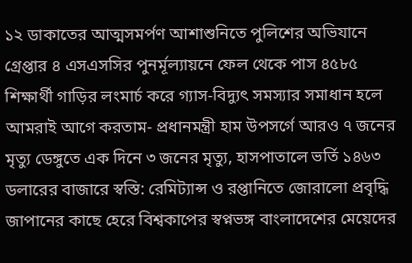১২ ডাকাতের আত্মসমর্পণ আশাশুনিতে পুলিশের অভিযানে গ্রেপ্তার ৪ এসএসসির পুনর্মূল্যায়নে ফেল থেকে পাস ৪৫৮৫ শিক্ষার্থী গাড়ির লংমার্চ করে গ্যাস-বিদ্যুৎ সমস্যার সমাধান হলে আমরাই আগে করতাম- প্রধানমন্ত্রী হাম উপসর্গে আরও ৭ জনের মৃত্যু ডেঙ্গুতে এক দিনে ৩ জনের মৃত্যু, হাসপাতালে ভর্তি ১৪৬৩ ডলারের বাজারে স্বস্তি: রেমিট্যান্স ও রপ্তানিতে জোরালো প্রবৃদ্ধি জাপানের কাছে হেরে বিশ্বকাপের স্বপ্নভঙ্গ বাংলাদেশের মেয়েদের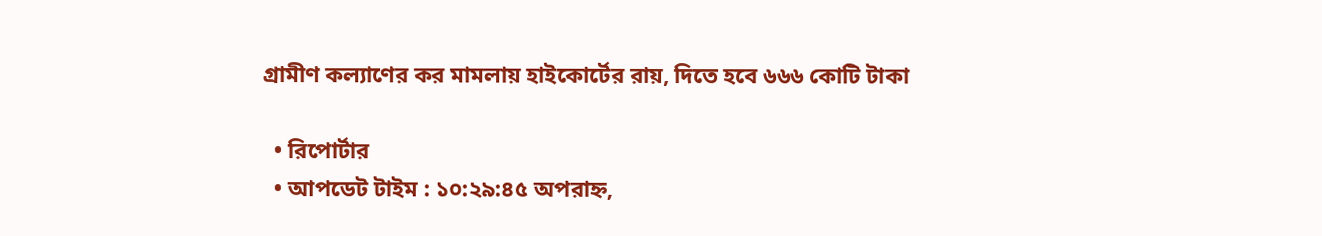গ্রামীণ কল্যাণের কর মামলায় হাইকোর্টের রায়, দিতে হবে ৬৬৬ কোটি টাকা

  • রিপোর্টার
  • আপডেট টাইম : ১০:২৯:৪৫ অপরাহ্ন,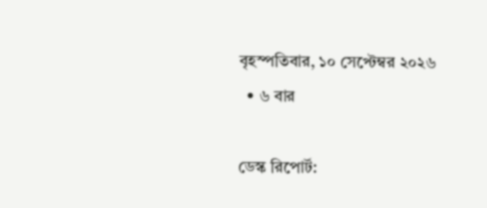বৃহস্পতিবার, ১০ সেপ্টেম্বর ২০২৬
  • ৬ বার

ডেস্ক রিপোর্ট: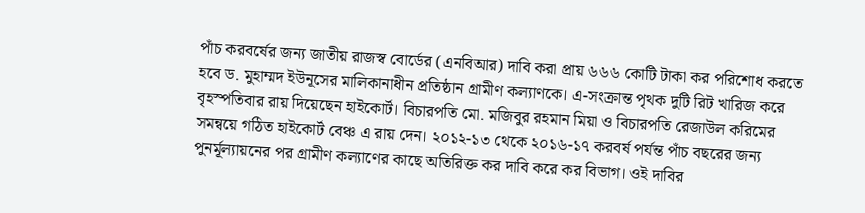পাঁচ করবর্ষের জন্য জাতীয় রাজস্ব বোর্ডের (এনবিআর) দাবি করা প্রায় ৬৬৬ কোটি টাকা কর পরিশোধ করতে হবে ড. মুহাম্মদ ইউনূসের মালিকানাধীন প্রতিষ্ঠান গ্রামীণ কল্যাণকে। এ-সংক্রান্ত পৃথক দুটি রিট খারিজ করে বৃহস্পতিবার রায় দিয়েছেন হাইকোর্ট। বিচারপতি মো. মজিবুর রহমান মিয়া ও বিচারপতি রেজাউল করিমের সমন্বয়ে গঠিত হাইকোর্ট বেঞ্চ এ রায় দেন। ২০১২-১৩ থেকে ২০১৬-১৭ করবর্ষ পর্যন্ত পাঁচ বছরের জন্য পুনর্মূল্যায়নের পর গ্রামীণ কল্যাণের কাছে অতিরিক্ত কর দাবি করে কর বিভাগ। ওই দাবির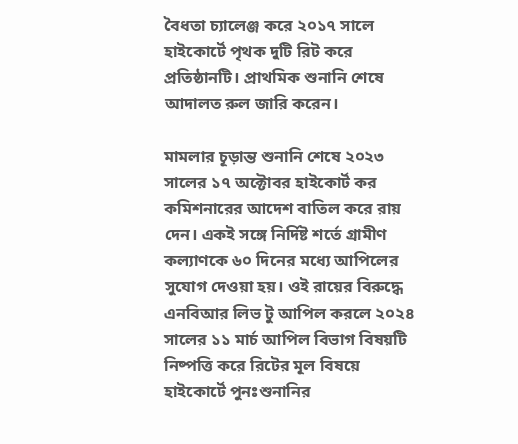বৈধতা চ্যালেঞ্জ করে ২০১৭ সালে হাইকোর্টে পৃথক দুটি রিট করে প্রতিষ্ঠানটি। প্রাথমিক শুনানি শেষে আদালত রুল জারি করেন।

মামলার চূড়ান্ত শুনানি শেষে ২০২৩ সালের ১৭ অক্টোবর হাইকোর্ট কর কমিশনারের আদেশ বাতিল করে রায় দেন। একই সঙ্গে নির্দিষ্ট শর্তে গ্রামীণ কল্যাণকে ৬০ দিনের মধ্যে আপিলের সুযোগ দেওয়া হয়। ওই রায়ের বিরুদ্ধে এনবিআর লিভ টু আপিল করলে ২০২৪ সালের ১১ মার্চ আপিল বিভাগ বিষয়টি নিষ্পত্তি করে রিটের মূল বিষয়ে হাইকোর্টে পুনঃশুনানির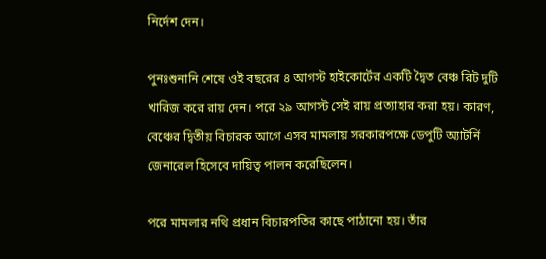নির্দেশ দেন।

পুনঃশুনানি শেষে ওই বছরের ৪ আগস্ট হাইকোর্টের একটি দ্বৈত বেঞ্চ রিট দুটি খারিজ করে রায় দেন। পরে ২৯ আগস্ট সেই রায় প্রত্যাহার করা হয়। কারণ, বেঞ্চের দ্বিতীয় বিচারক আগে এসব মামলায় সরকারপক্ষে ডেপুটি অ্যাটর্নি জেনারেল হিসেবে দায়িত্ব পালন করেছিলেন।

পরে মামলার নথি প্রধান বিচারপতির কাছে পাঠানো হয়। তাঁর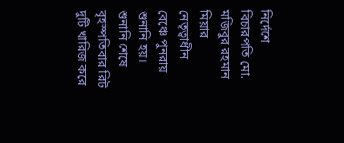নির্দেশে বিচারপতি মো. মজিবুর রহমান মিয়ার নেতৃত্বাধীন বেঞ্চে পুনরায় শুনানি হয়। শুনানি শেষে বৃহস্পতিবার রিট দুটি খারিজ করে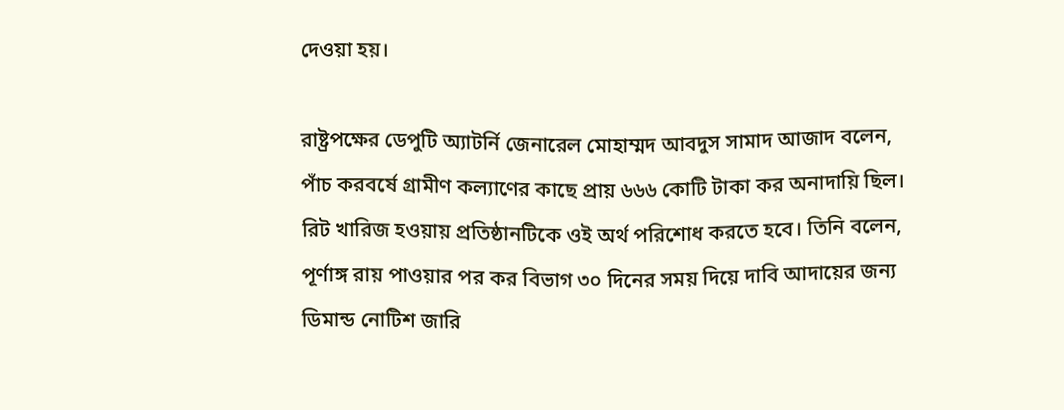দেওয়া হয়।

রাষ্ট্রপক্ষের ডেপুটি অ্যাটর্নি জেনারেল মোহাম্মদ আবদুস সামাদ আজাদ বলেন, পাঁচ করবর্ষে গ্রামীণ কল্যাণের কাছে প্রায় ৬৬৬ কোটি টাকা কর অনাদায়ি ছিল। রিট খারিজ হওয়ায় প্রতিষ্ঠানটিকে ওই অর্থ পরিশোধ করতে হবে। তিনি বলেন, পূর্ণাঙ্গ রায় পাওয়ার পর কর বিভাগ ৩০ দিনের সময় দিয়ে দাবি আদায়ের জন্য ডিমান্ড নোটিশ জারি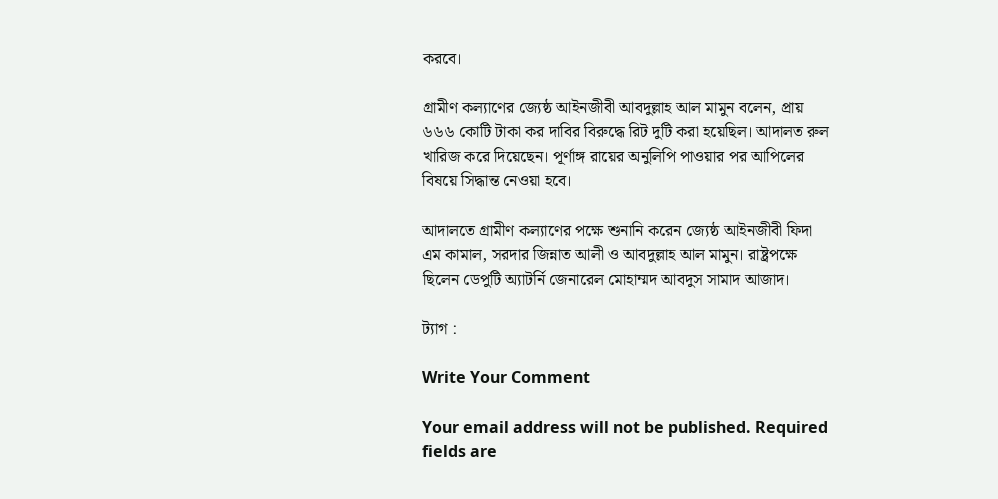করবে।

গ্রামীণ কল্যাণের জ্যেষ্ঠ আইনজীবী আবদুল্লাহ আল মামুন বলেন, প্রায় ৬৬৬ কোটি টাকা কর দাবির বিরুদ্ধে রিট দুটি করা হয়েছিল। আদালত রুল খারিজ করে দিয়েছেন। পূর্ণাঙ্গ রায়ের অনুলিপি পাওয়ার পর আপিলের বিষয়ে সিদ্ধান্ত নেওয়া হবে।

আদালতে গ্রামীণ কল্যাণের পক্ষে শুনানি করেন জ্যেষ্ঠ আইনজীবী ফিদা এম কামাল, সরদার জিন্নাত আলী ও আবদুল্লাহ আল মামুন। রাষ্ট্রপক্ষে ছিলেন ডেপুটি অ্যাটর্নি জেনারেল মোহাম্মদ আবদুস সামাদ আজাদ।

ট্যাগ :

Write Your Comment

Your email address will not be published. Required fields are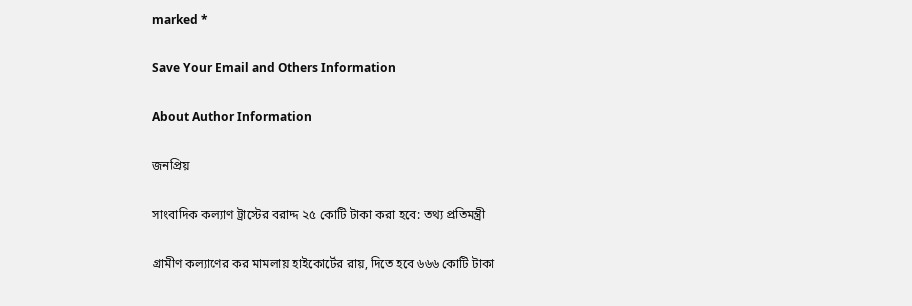marked *

Save Your Email and Others Information

About Author Information

জনপ্রিয়

সাংবাদিক কল্যাণ ট্রাস্টের বরাদ্দ ২৫ কোটি টাকা করা হবে: তথ্য প্রতিমন্ত্রী

গ্রামীণ কল্যাণের কর মামলায় হাইকোর্টের রায়, দিতে হবে ৬৬৬ কোটি টাকা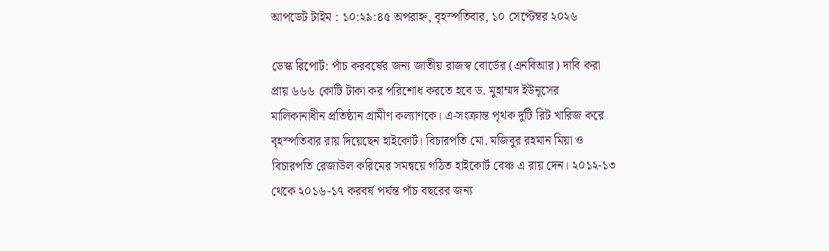আপডেট টাইম : ১০:২৯:৪৫ অপরাহ্ন, বৃহস্পতিবার, ১০ সেপ্টেম্বর ২০২৬

ডেস্ক রিপোর্ট: পাঁচ করবর্ষের জন্য জাতীয় রাজস্ব বোর্ডের (এনবিআর) দাবি করা প্রায় ৬৬৬ কোটি টাকা কর পরিশোধ করতে হবে ড. মুহাম্মদ ইউনূসের মালিকানাধীন প্রতিষ্ঠান গ্রামীণ কল্যাণকে। এ-সংক্রান্ত পৃথক দুটি রিট খারিজ করে বৃহস্পতিবার রায় দিয়েছেন হাইকোর্ট। বিচারপতি মো. মজিবুর রহমান মিয়া ও বিচারপতি রেজাউল করিমের সমন্বয়ে গঠিত হাইকোর্ট বেঞ্চ এ রায় দেন। ২০১২-১৩ থেকে ২০১৬-১৭ করবর্ষ পর্যন্ত পাঁচ বছরের জন্য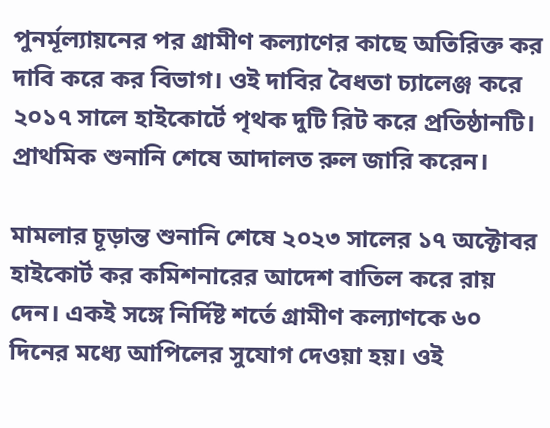পুনর্মূল্যায়নের পর গ্রামীণ কল্যাণের কাছে অতিরিক্ত কর দাবি করে কর বিভাগ। ওই দাবির বৈধতা চ্যালেঞ্জ করে ২০১৭ সালে হাইকোর্টে পৃথক দুটি রিট করে প্রতিষ্ঠানটি। প্রাথমিক শুনানি শেষে আদালত রুল জারি করেন।

মামলার চূড়ান্ত শুনানি শেষে ২০২৩ সালের ১৭ অক্টোবর হাইকোর্ট কর কমিশনারের আদেশ বাতিল করে রায় দেন। একই সঙ্গে নির্দিষ্ট শর্তে গ্রামীণ কল্যাণকে ৬০ দিনের মধ্যে আপিলের সুযোগ দেওয়া হয়। ওই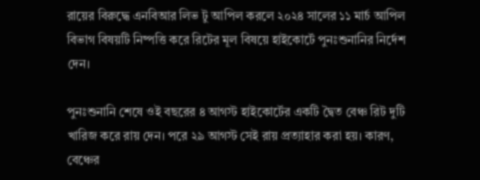রায়ের বিরুদ্ধে এনবিআর লিভ টু আপিল করলে ২০২৪ সালের ১১ মার্চ আপিল বিভাগ বিষয়টি নিষ্পত্তি করে রিটের মূল বিষয়ে হাইকোর্টে পুনঃশুনানির নির্দেশ দেন।

পুনঃশুনানি শেষে ওই বছরের ৪ আগস্ট হাইকোর্টের একটি দ্বৈত বেঞ্চ রিট দুটি খারিজ করে রায় দেন। পরে ২৯ আগস্ট সেই রায় প্রত্যাহার করা হয়। কারণ, বেঞ্চের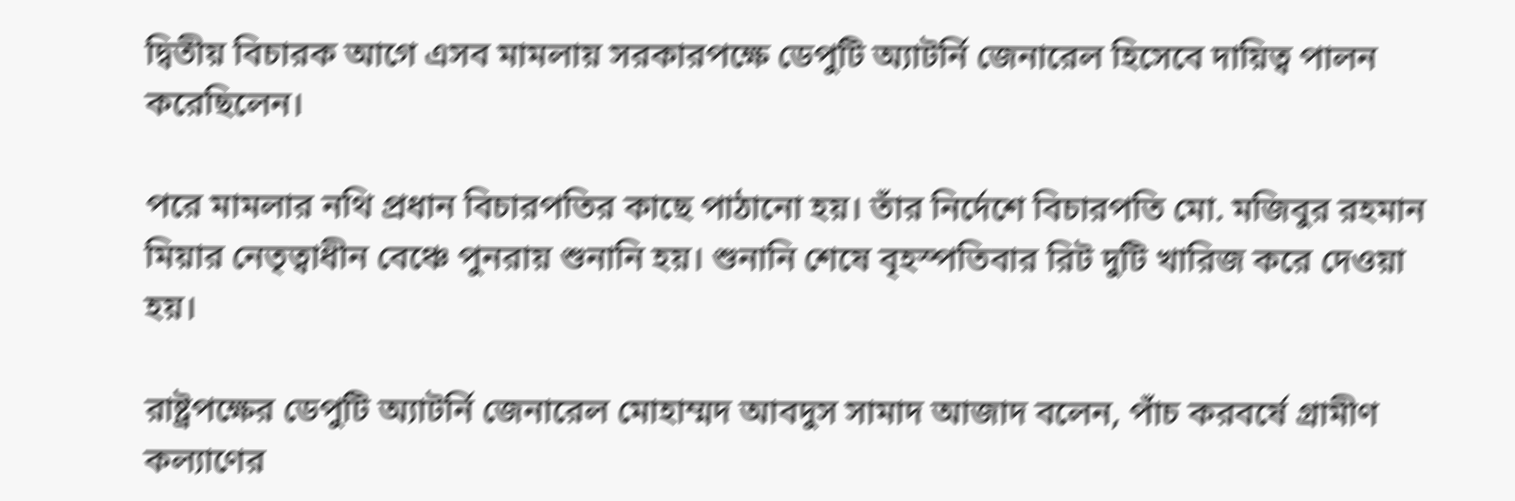দ্বিতীয় বিচারক আগে এসব মামলায় সরকারপক্ষে ডেপুটি অ্যাটর্নি জেনারেল হিসেবে দায়িত্ব পালন করেছিলেন।

পরে মামলার নথি প্রধান বিচারপতির কাছে পাঠানো হয়। তাঁর নির্দেশে বিচারপতি মো. মজিবুর রহমান মিয়ার নেতৃত্বাধীন বেঞ্চে পুনরায় শুনানি হয়। শুনানি শেষে বৃহস্পতিবার রিট দুটি খারিজ করে দেওয়া হয়।

রাষ্ট্রপক্ষের ডেপুটি অ্যাটর্নি জেনারেল মোহাম্মদ আবদুস সামাদ আজাদ বলেন, পাঁচ করবর্ষে গ্রামীণ কল্যাণের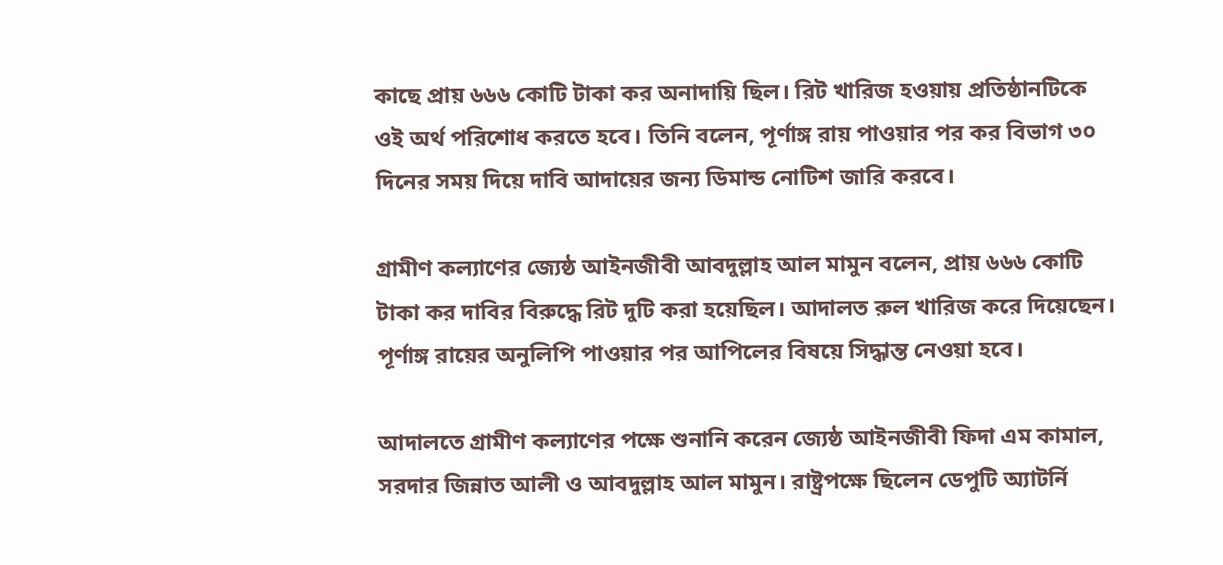কাছে প্রায় ৬৬৬ কোটি টাকা কর অনাদায়ি ছিল। রিট খারিজ হওয়ায় প্রতিষ্ঠানটিকে ওই অর্থ পরিশোধ করতে হবে। তিনি বলেন, পূর্ণাঙ্গ রায় পাওয়ার পর কর বিভাগ ৩০ দিনের সময় দিয়ে দাবি আদায়ের জন্য ডিমান্ড নোটিশ জারি করবে।

গ্রামীণ কল্যাণের জ্যেষ্ঠ আইনজীবী আবদুল্লাহ আল মামুন বলেন, প্রায় ৬৬৬ কোটি টাকা কর দাবির বিরুদ্ধে রিট দুটি করা হয়েছিল। আদালত রুল খারিজ করে দিয়েছেন। পূর্ণাঙ্গ রায়ের অনুলিপি পাওয়ার পর আপিলের বিষয়ে সিদ্ধান্ত নেওয়া হবে।

আদালতে গ্রামীণ কল্যাণের পক্ষে শুনানি করেন জ্যেষ্ঠ আইনজীবী ফিদা এম কামাল, সরদার জিন্নাত আলী ও আবদুল্লাহ আল মামুন। রাষ্ট্রপক্ষে ছিলেন ডেপুটি অ্যাটর্নি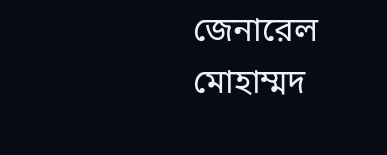জেনারেল মোহাম্মদ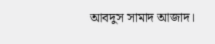আবদুস সামাদ আজাদ।